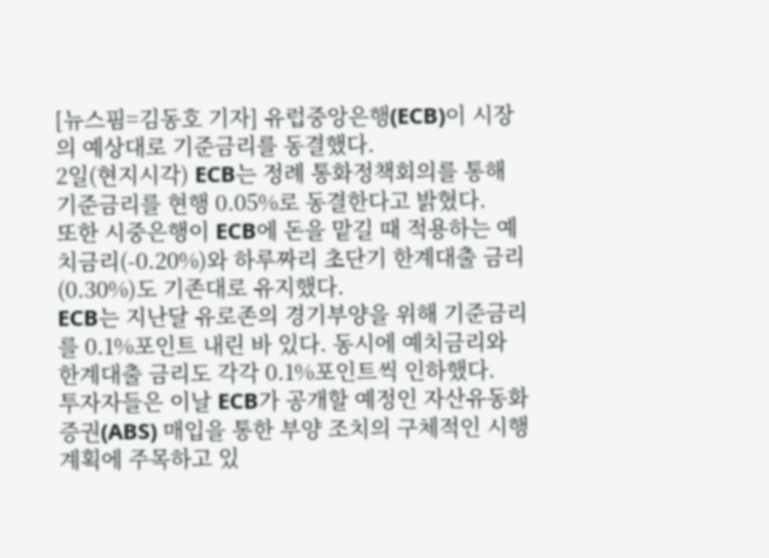[뉴스핌=김동호 기자] 유럽중앙은행(ECB)이 시장의 예상대로 기준금리를 동결했다.
2일(현지시각) ECB는 정례 통화정책회의를 통해 기준금리를 현행 0.05%로 동결한다고 밝혔다.
또한 시중은행이 ECB에 돈을 맡길 때 적용하는 예치금리(-0.20%)와 하루짜리 초단기 한계대출 금리(0.30%)도 기존대로 유지했다.
ECB는 지난달 유로존의 경기부양을 위해 기준금리를 0.1%포인트 내린 바 있다. 동시에 예치금리와 한계대출 금리도 각각 0.1%포인트씩 인하했다.
투자자들은 이날 ECB가 공개할 예정인 자산유동화증권(ABS) 매입을 통한 부양 조치의 구체적인 시행 계획에 주목하고 있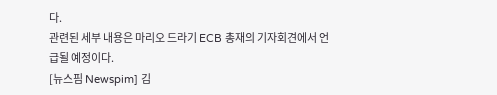다.
관련된 세부 내용은 마리오 드라기 ECB 총재의 기자회견에서 언급될 예정이다.
[뉴스핌 Newspim] 김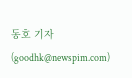동호 기자 (goodhk@newspim.com)